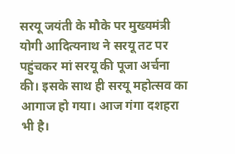सरयू जयंती के मौके पर मुख्यमंत्री योगी आदित्यनाथ ने सरयू तट पर पहुंचकर मां सरयू की पूजा अर्चना की। इसके साथ ही सरयू महोत्सव का आगाज हो गया। आज गंगा दशहरा भी है।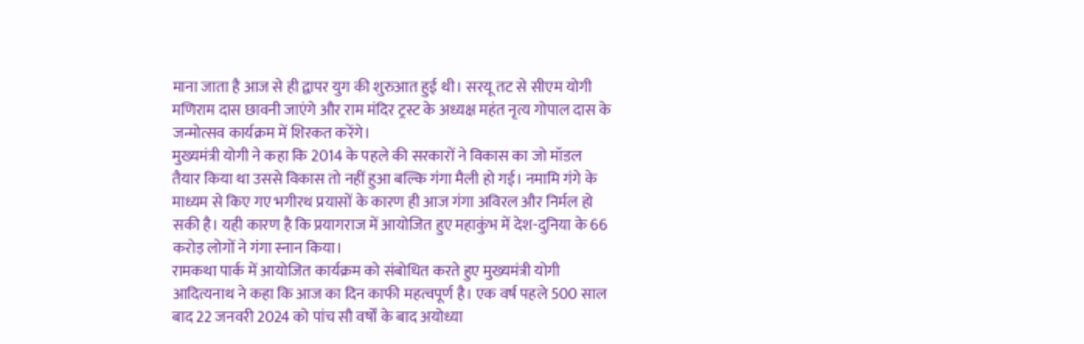माना जाता है आज से ही द्वापर युग की शुरुआत हुई थी। सरयू तट से सीएम योगी मणिराम दास छावनी जाएंगे और राम मंदिर ट्रस्ट के अध्यक्ष महंत नृत्य गोपाल दास के जन्मोत्सव कार्यक्रम में शिरकत करेंगे।
मुख्यमंत्री योगी ने कहा कि 2014 के पहले की सरकारों ने विकास का जो मॉडल तैयार किया था उससे विकास तो नहीं हुआ बल्कि गंगा मैली हो गई। नमामि गंगे के माध्यम से किए गए भगीरथ प्रयासों के कारण ही आज गंगा अविरल और निर्मल हो सकी है। यही कारण है कि प्रयागराज में आयोजित हुए महाकुंभ में देश-दुनिया के 66 करोड़ लोगों ने गंगा स्नान किया।
रामकथा पार्क में आयोजित कार्यक्रम को संबोधित करते हुए मुख्यमंत्री योगी आदित्यनाथ ने कहा कि आज का दिन काफी महत्वपूर्ण है। एक वर्ष पहले 500 साल बाद 22 जनवरी 2024 को पांच सौ वर्षों के बाद अयोध्या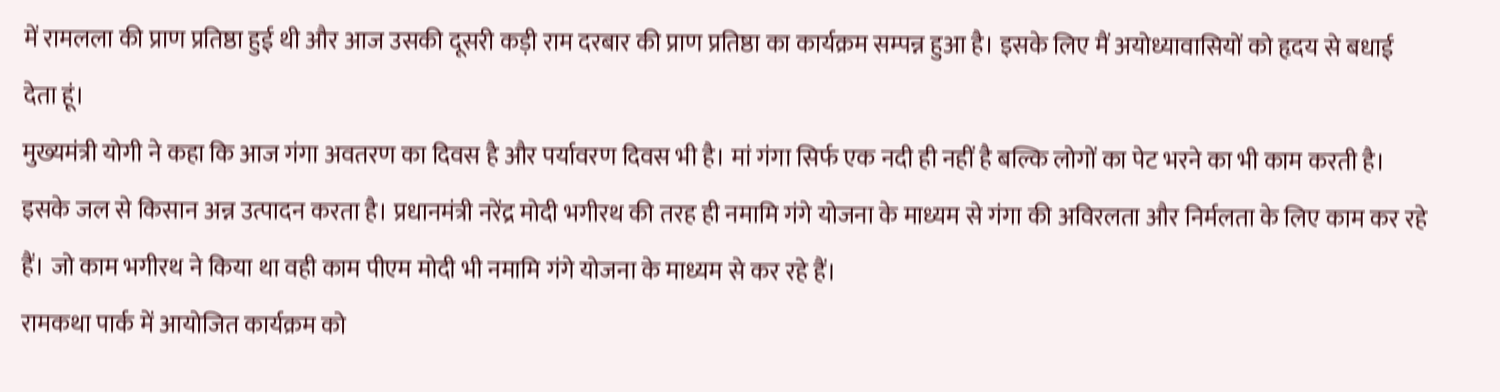में रामलला की प्राण प्रतिष्ठा हुई थी और आज उसकी दूसरी कड़ी राम दरबार की प्राण प्रतिष्ठा का कार्यक्रम सम्पन्न हुआ है। इसके लिए मैं अयोध्यावासियों को हृदय से बधाई देता हूं।
मुख्यमंत्री योगी ने कहा कि आज गंगा अवतरण का दिवस है और पर्यावरण दिवस भी है। मां गंगा सिर्फ एक नदी ही नहीं है बल्कि लोगों का पेट भरने का भी काम करती है। इसके जल से किसान अन्न उत्पादन करता है। प्रधानमंत्री नरेंद्र मोदी भगीरथ की तरह ही नमामि गंगे योजना के माध्यम से गंगा की अविरलता और निर्मलता के लिए काम कर रहे हैं। जो काम भगीरथ ने किया था वही काम पीएम मोदी भी नमामि गंगे योजना के माध्यम से कर रहे हैं।
रामकथा पार्क में आयोजित कार्यक्रम को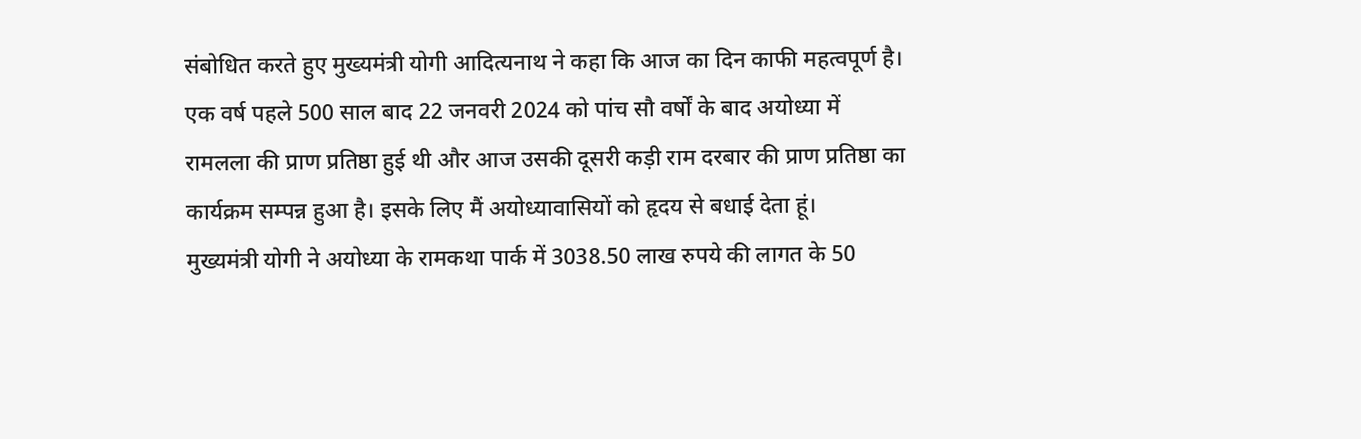संबोधित करते हुए मुख्यमंत्री योगी आदित्यनाथ ने कहा कि आज का दिन काफी महत्वपूर्ण है। एक वर्ष पहले 500 साल बाद 22 जनवरी 2024 को पांच सौ वर्षों के बाद अयोध्या में रामलला की प्राण प्रतिष्ठा हुई थी और आज उसकी दूसरी कड़ी राम दरबार की प्राण प्रतिष्ठा का कार्यक्रम सम्पन्न हुआ है। इसके लिए मैं अयोध्यावासियों को हृदय से बधाई देता हूं।
मुख्यमंत्री योगी ने अयोध्या के रामकथा पार्क में 3038.50 लाख रुपये की लागत के 50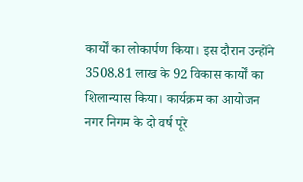कार्यों का लोकार्पण किया। इस दौरान उन्होंने 3508.81 लाख के 92 विकास कार्यों का शिलान्यास किया। कार्यक्रम का आयोजन नगर निगम के दो वर्ष पूरे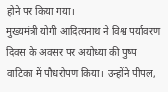होने पर किया गया।
मुख्यमंत्री योगी आदित्यनाथ ने विश्व पर्यावरण दिवस के अवसर पर अयोध्या की पुष्प वाटिका में पौधरोपण किया। उन्होंने पीपल,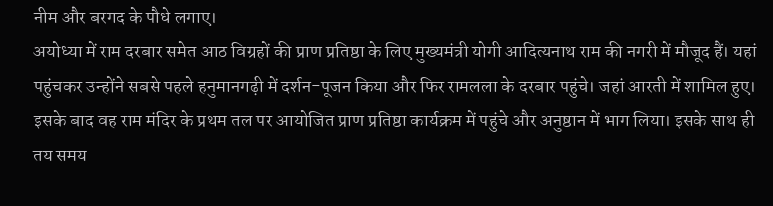नीम और बरगद के पौधे लगाए।
अयोध्या में राम दरबार समेत आठ विग्रहों की प्राण प्रतिष्ठा के लिए मुख्यमंत्री योगी आदित्यनाथ राम की नगरी में मौजूद हैं। यहां पहुंचकर उन्होंने सबसे पहले हनुमानगढ़ी में दर्शन-पूजन किया और फिर रामलला के दरबार पहुंचे। जहां आरती में शामिल हुए। इसके बाद वह राम मंदिर के प्रथम तल पर आयोजित प्राण प्रतिष्ठा कार्यक्रम में पहुंचे और अनुष्ठान में भाग लिया। इसके साथ ही तय समय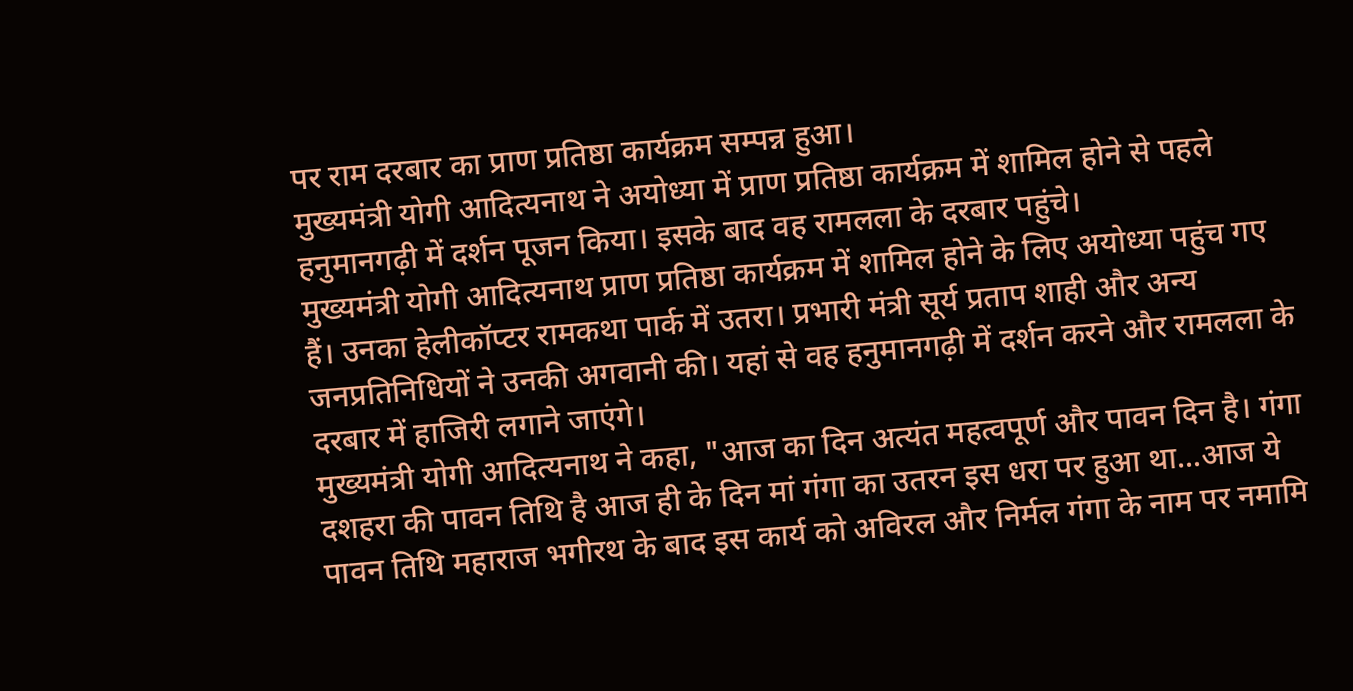पर राम दरबार का प्राण प्रतिष्ठा कार्यक्रम सम्पन्न हुआ।
मुख्यमंत्री योगी आदित्यनाथ ने अयोध्या में प्राण प्रतिष्ठा कार्यक्रम में शामिल होने से पहले हनुमानगढ़ी में दर्शन पूजन किया। इसके बाद वह रामलला के दरबार पहुंचे।
मुख्यमंत्री योगी आदित्यनाथ प्राण प्रतिष्ठा कार्यक्रम में शामिल होने के लिए अयोध्या पहुंच गए हैं। उनका हेलीकॉप्टर रामकथा पार्क में उतरा। प्रभारी मंत्री सूर्य प्रताप शाही और अन्य जनप्रतिनिधियों ने उनकी अगवानी की। यहां से वह हनुमानगढ़ी में दर्शन करने और रामलला के दरबार में हाजिरी लगाने जाएंगे।
मुख्यमंत्री योगी आदित्यनाथ ने कहा, "आज का दिन अत्यंत महत्वपूर्ण और पावन दिन है। गंगा दशहरा की पावन तिथि है आज ही के दिन मां गंगा का उतरन इस धरा पर हुआ था...आज ये पावन तिथि महाराज भगीरथ के बाद इस कार्य को अविरल और निर्मल गंगा के नाम पर नमामि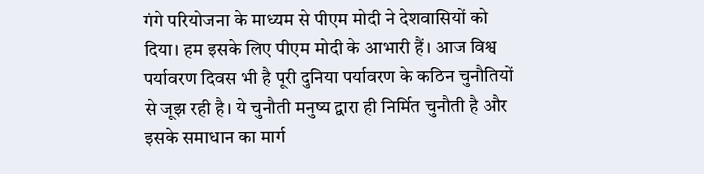गंगे परियोजना के माध्यम से पीएम मोदी ने देशवासियों को दिया। हम इसके लिए पीएम मोदी के आभारी हैं। आज विश्व पर्यावरण दिवस भी है पूरी दुनिया पर्यावरण के कठिन चुनौतियों से जूझ रही है। ये चुनौती मनुष्य द्वारा ही निर्मित चुनौती है और इसके समाधान का मार्ग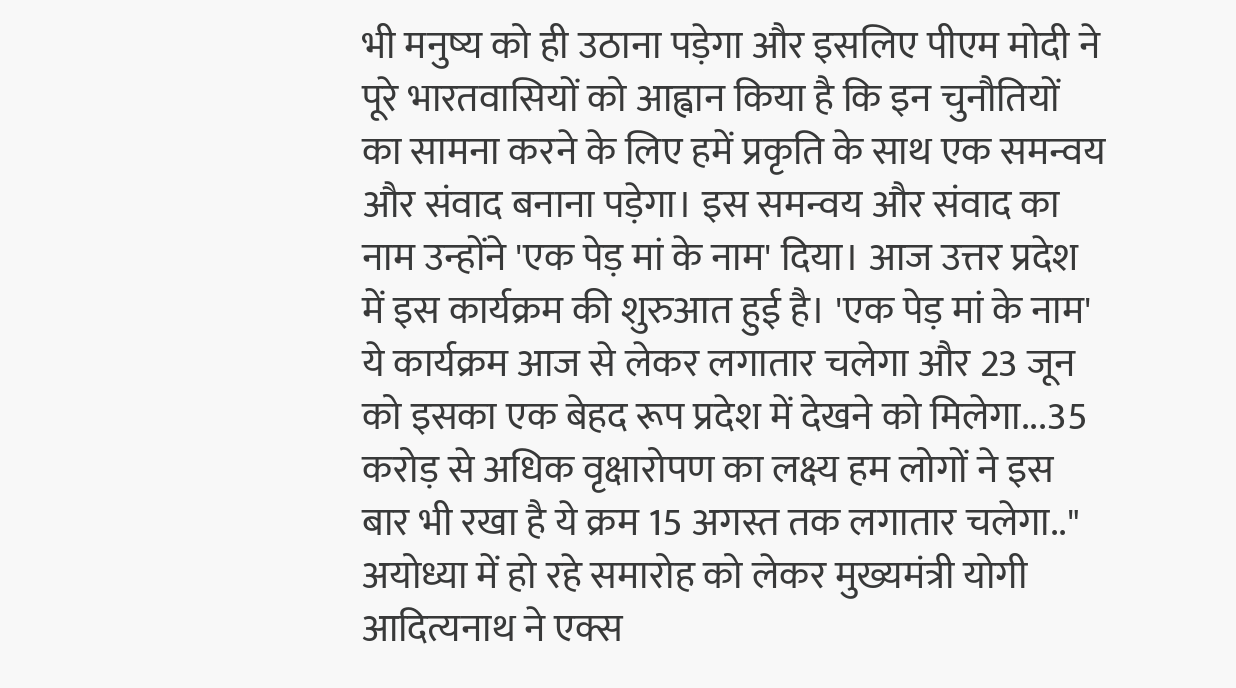भी मनुष्य को ही उठाना पड़ेगा और इसलिए पीएम मोदी ने पूरे भारतवासियों को आह्वान किया है कि इन चुनौतियों का सामना करने के लिए हमें प्रकृति के साथ एक समन्वय और संवाद बनाना पड़ेगा। इस समन्वय और संवाद का नाम उन्होंने 'एक पेड़ मां के नाम' दिया। आज उत्तर प्रदेश में इस कार्यक्रम की शुरुआत हुई है। 'एक पेड़ मां के नाम' ये कार्यक्रम आज से लेकर लगातार चलेगा और 23 जून को इसका एक बेहद रूप प्रदेश में देखने को मिलेगा...35 करोड़ से अधिक वृक्षारोपण का लक्ष्य हम लोगों ने इस बार भी रखा है ये क्रम 15 अगस्त तक लगातार चलेगा.."
अयोध्या में हो रहे समारोह को लेकर मुख्यमंत्री योगी आदित्यनाथ ने एक्स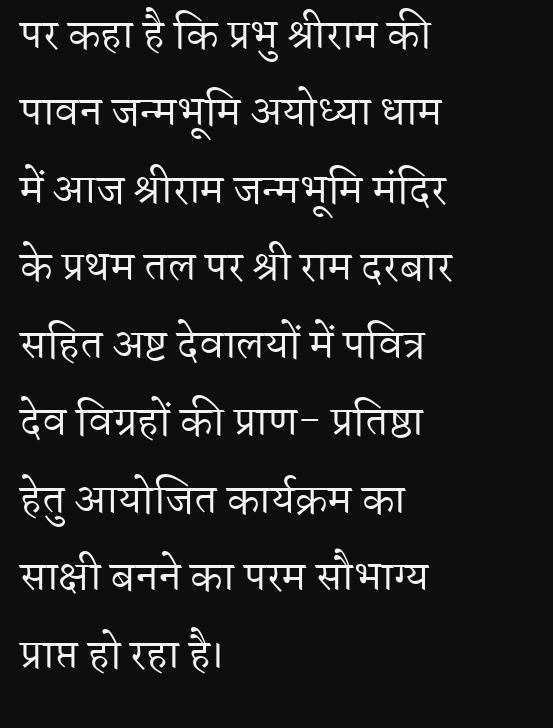पर कहा है कि प्रभु श्रीराम की पावन जन्मभूमि अयोध्या धाम में आज श्रीराम जन्मभूमि मंदिर के प्रथम तल पर श्री राम दरबार सहित अष्ट देवालयों में पवित्र देव विग्रहों की प्राण- प्रतिष्ठा हेतु आयोजित कार्यक्रम का साक्षी बनने का परम सौभाग्य प्राप्त हो रहा है।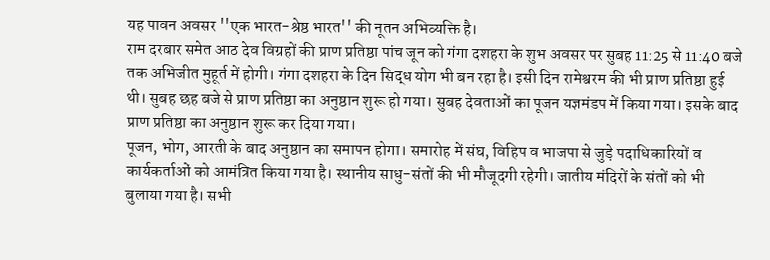यह पावन अवसर ''एक भारत-श्रेष्ठ भारत'' की नूतन अभिव्यक्ति है।
राम दरबार समेत आठ देव विग्रहों की प्राण प्रतिष्ठा पांच जून को गंगा दशहरा के शुभ अवसर पर सुबह 11:25 से 11:40 बजे तक अभिजीत मुहूर्त में होगी। गंगा दशहरा के दिन सिद्ध योग भी बन रहा है। इसी दिन रामेश्वरम की भी प्राण प्रतिष्ठा हुई थी। सुबह छह बजे से प्राण प्रतिष्ठा का अनुष्ठान शुरू हो गया। सुबह देवताओं का पूजन यज्ञमंडप में किया गया। इसके बाद प्राण प्रतिष्ठा का अनुष्ठान शुरू कर दिया गया।
पूजन, भोग, आरती के बाद अनुष्ठान का समापन होगा। समारोह में संघ, विहिप व भाजपा से जुड़े पदाधिकारियों व कार्यकर्ताओं को आमंत्रित किया गया है। स्थानीय साधु-संतों की भी मौजूदगी रहेगी। जातीय मंदिरों के संतों को भी बुलाया गया है। सभी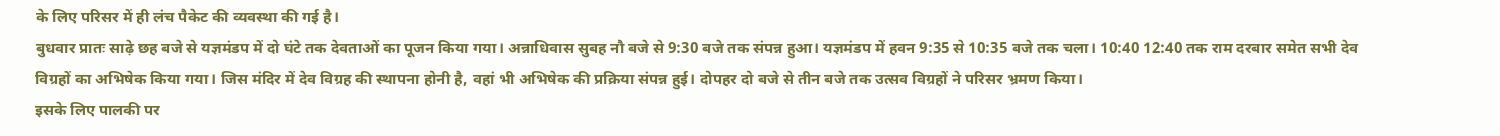के लिए परिसर में ही लंच पैकेट की व्यवस्था की गई है।
बुधवार प्रातः साढ़े छह बजे से यज्ञमंडप में दो घंटे तक देवताओं का पूजन किया गया। अन्नाधिवास सुबह नौ बजे से 9:30 बजे तक संपन्न हुआ। यज्ञमंडप में हवन 9:35 से 10:35 बजे तक चला। 10:40 12:40 तक राम दरबार समेत सभी देव विग्रहों का अभिषेक किया गया। जिस मंदिर में देव विग्रह की स्थापना होनी है, वहां भी अभिषेक की प्रक्रिया संपन्न हुई। दोपहर दो बजे से तीन बजे तक उत्सव विग्रहों ने परिसर भ्रमण किया।
इसके लिए पालकी पर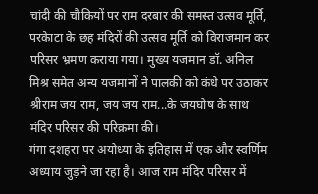चांदी की चौकियों पर राम दरबार की समस्त उत्सव मूर्ति, परकेाटा के छह मंदिरों की उत्सव मूर्ति को विराजमान कर परिसर भ्रमण कराया गया। मुख्य यजमान डॉ. अनिल मिश्र समेत अन्य यजमानों ने पालकी को कंधे पर उठाकर श्रीराम जय राम, जय जय राम...के जयघोष के साथ मंदिर परिसर की परिक्रमा की।
गंगा दशहरा पर अयोध्या के इतिहास में एक और स्वर्णिम अध्याय जुड़ने जा रहा है। आज राम मंदिर परिसर में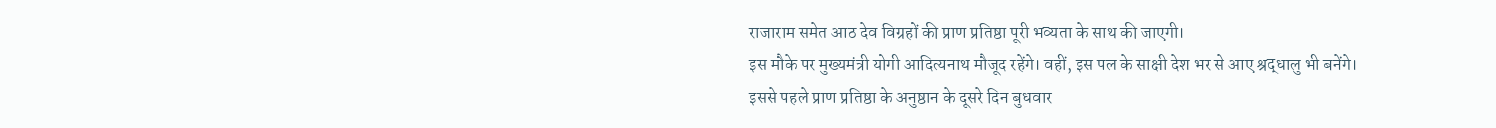राजाराम समेत आठ देव विग्रहों की प्राण प्रतिष्ठा पूरी भव्यता के साथ की जाएगी।
इस मौके पर मुख्यमंत्री योगी आदित्यनाथ मौजूद रहेंगे। वहीं, इस पल के साक्षी देश भर से आए श्रद्धालु भी बनेंगे।
इससे पहले प्राण प्रतिष्ठा के अनुष्ठान के दूसरे दिन बुधवार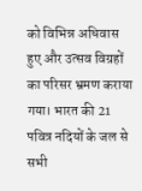को विभिन्न अधिवास हुए और उत्सव विग्रहों का परिसर भ्रमण कराया गया। भारत की 21 पवित्र नदियों के जल से सभी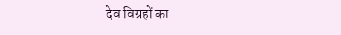देव विग्रहों का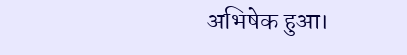अभिषेक हुआ।